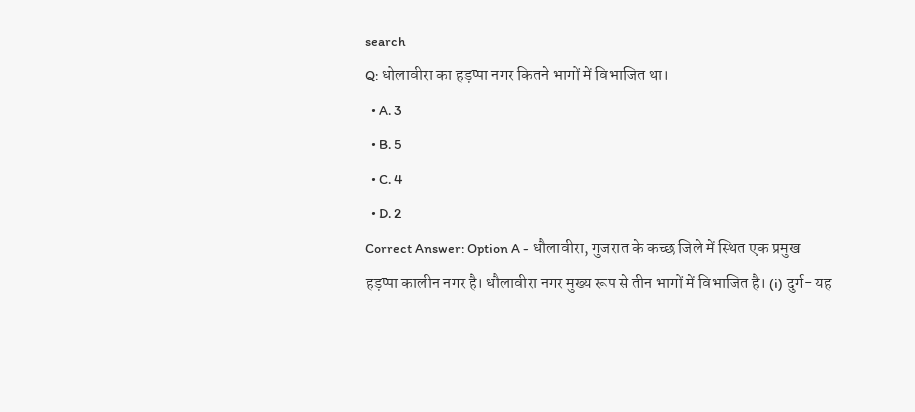search
Q: धोलावीरा का हड़प्पा नगर कितने भागों में विभाजित था।
  • A. 3
  • B. 5
  • C. 4
  • D. 2
Correct Answer: Option A - धौलावीरा, गुजरात के कच्छ जिले में स्थित एक प्रमुख हड़प्पा कालीन नगर है। धौलावीरा नगर मुख्य रूप से तीन भागों में विभाजित है। (i) दुर्ग- यह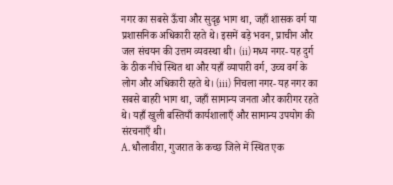नगर का सबसे ऊँचा और सुदृढ़ भाग था, जहाँ शासक वर्ग या प्रशासनिक अधिकारी रहते थे। इसमें बड़े भवन, प्राचीन और जल संचयन की उत्तम व्यवस्था थी। (ii) मध्य नगर- यह दुर्ग के ठीक नीचे स्थित था और यहाँ व्यापारी वर्ग, उच्च वर्ग के लोग और अधिकारी रहते थे। (iii) निचला नगर- यह नगर का सबसे बाहरी भाग था, जहाँ सामान्य जनता और कारीगर रहते थे। यहाँ खुली बस्तियाँ कार्यशालाएँ और सामान्य उपयोग की संरचनाएँ थी।
A. धौलावीरा, गुजरात के कच्छ जिले में स्थित एक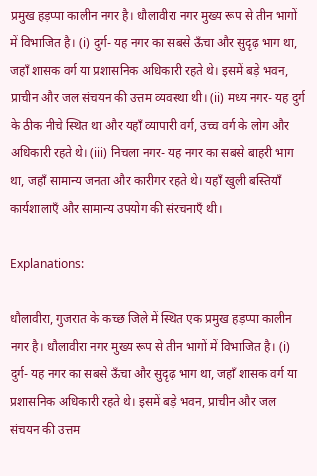प्रमुख हड़प्पा कालीन नगर है। धौलावीरा नगर मुख्य रूप से तीन भागों में विभाजित है। (i) दुर्ग- यह नगर का सबसे ऊँचा और सुदृढ़ भाग था, जहाँ शासक वर्ग या प्रशासनिक अधिकारी रहते थे। इसमें बड़े भवन, प्राचीन और जल संचयन की उत्तम व्यवस्था थी। (ii) मध्य नगर- यह दुर्ग के ठीक नीचे स्थित था और यहाँ व्यापारी वर्ग, उच्च वर्ग के लोग और अधिकारी रहते थे। (iii) निचला नगर- यह नगर का सबसे बाहरी भाग था, जहाँ सामान्य जनता और कारीगर रहते थे। यहाँ खुली बस्तियाँ कार्यशालाएँ और सामान्य उपयोग की संरचनाएँ थी।

Explanations:

धौलावीरा, गुजरात के कच्छ जिले में स्थित एक प्रमुख हड़प्पा कालीन नगर है। धौलावीरा नगर मुख्य रूप से तीन भागों में विभाजित है। (i) दुर्ग- यह नगर का सबसे ऊँचा और सुदृढ़ भाग था, जहाँ शासक वर्ग या प्रशासनिक अधिकारी रहते थे। इसमें बड़े भवन, प्राचीन और जल संचयन की उत्तम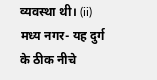व्यवस्था थी। (ii) मध्य नगर- यह दुर्ग के ठीक नीचे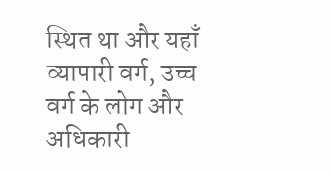स्थित था और यहाँ व्यापारी वर्ग, उच्च वर्ग के लोग और अधिकारी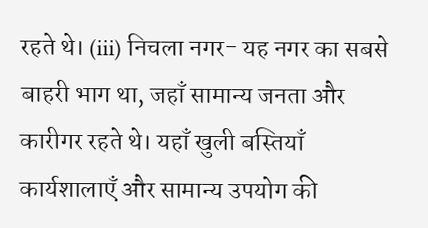रहते थे। (iii) निचला नगर- यह नगर का सबसे बाहरी भाग था, जहाँ सामान्य जनता और कारीगर रहते थे। यहाँ खुली बस्तियाँ कार्यशालाएँ और सामान्य उपयोग की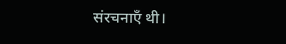संरचनाएँ थी।